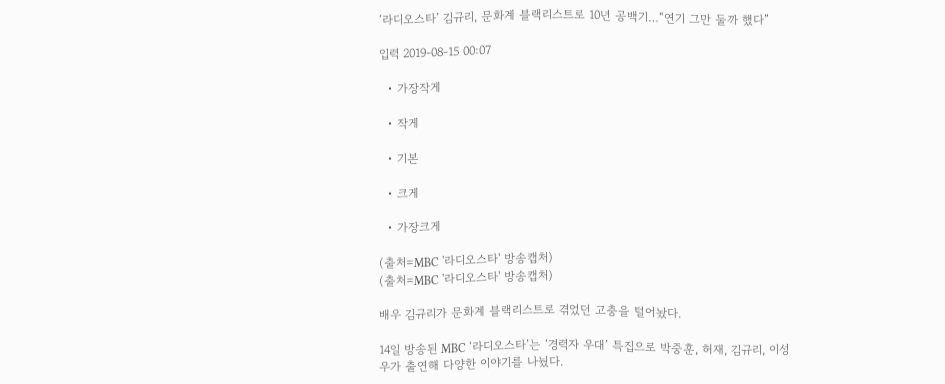‘라디오스타’ 김규리, 문화계 블랙리스트로 10년 공백기…“연기 그만 둘까 했다”

입력 2019-08-15 00:07

  • 가장작게

  • 작게

  • 기본

  • 크게

  • 가장크게

(출처=MBC '라디오스타' 방송캡처)
(출처=MBC '라디오스타' 방송캡처)

배우 김규리가 문화계 블랙리스트로 겪었던 고충을 털어놨다.

14일 방송된 MBC ‘라디오스타’는 ‘경력자 우대’ 특집으로 박중훈, 허재, 김규리, 이성우가 출연해 다양한 이야기를 나눴다.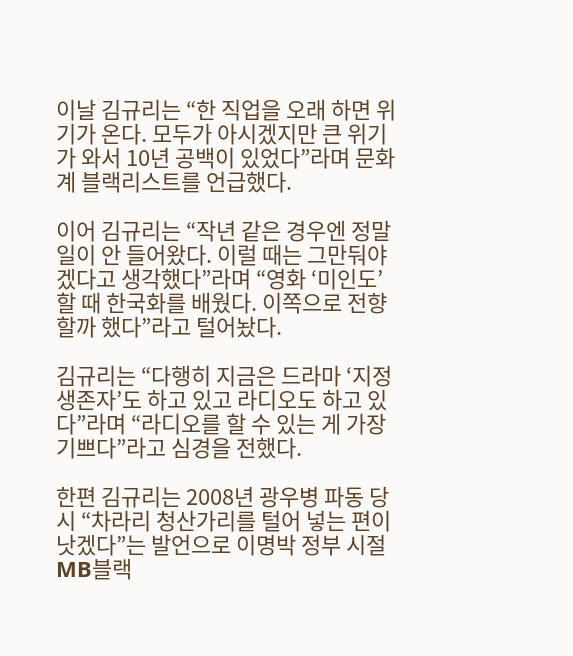이날 김규리는 “한 직업을 오래 하면 위기가 온다. 모두가 아시겠지만 큰 위기가 와서 10년 공백이 있었다”라며 문화계 블랙리스트를 언급했다.

이어 김규리는 “작년 같은 경우엔 정말 일이 안 들어왔다. 이럴 때는 그만둬야겠다고 생각했다”라며 “영화 ‘미인도’ 할 때 한국화를 배웠다. 이쪽으로 전향할까 했다”라고 털어놨다.

김규리는 “다행히 지금은 드라마 ‘지정생존자’도 하고 있고 라디오도 하고 있다”라며 “라디오를 할 수 있는 게 가장 기쁘다”라고 심경을 전했다.

한편 김규리는 2008년 광우병 파동 당시 “차라리 청산가리를 털어 넣는 편이 낫겠다”는 발언으로 이명박 정부 시절 MB블랙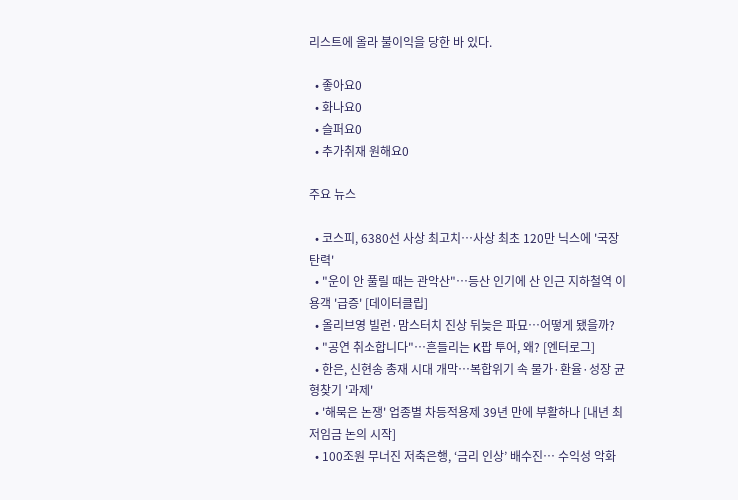리스트에 올라 불이익을 당한 바 있다.

  • 좋아요0
  • 화나요0
  • 슬퍼요0
  • 추가취재 원해요0

주요 뉴스

  • 코스피, 6380선 사상 최고치…사상 최초 120만 닉스에 '국장 탄력'
  • "운이 안 풀릴 때는 관악산"…등산 인기에 산 인근 지하철역 이용객 '급증' [데이터클립]
  • 올리브영 빌런·맘스터치 진상 뒤늦은 파묘…어떻게 됐을까?
  • "공연 취소합니다"⋯흔들리는 K팝 투어, 왜? [엔터로그]
  • 한은, 신현송 총재 시대 개막⋯복합위기 속 물가·환율·성장 균형찾기 '과제'
  • '해묵은 논쟁' 업종별 차등적용제 39년 만에 부활하나 [내년 최저임금 논의 시작]
  • 100조원 무너진 저축은행, ‘금리 인상’ 배수진… 수익성 악화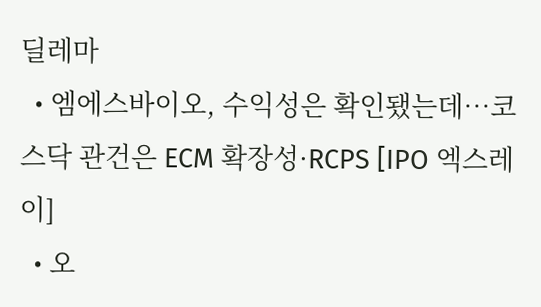딜레마
  • 엠에스바이오, 수익성은 확인됐는데…코스닥 관건은 ECM 확장성·RCPS [IPO 엑스레이]
  • 오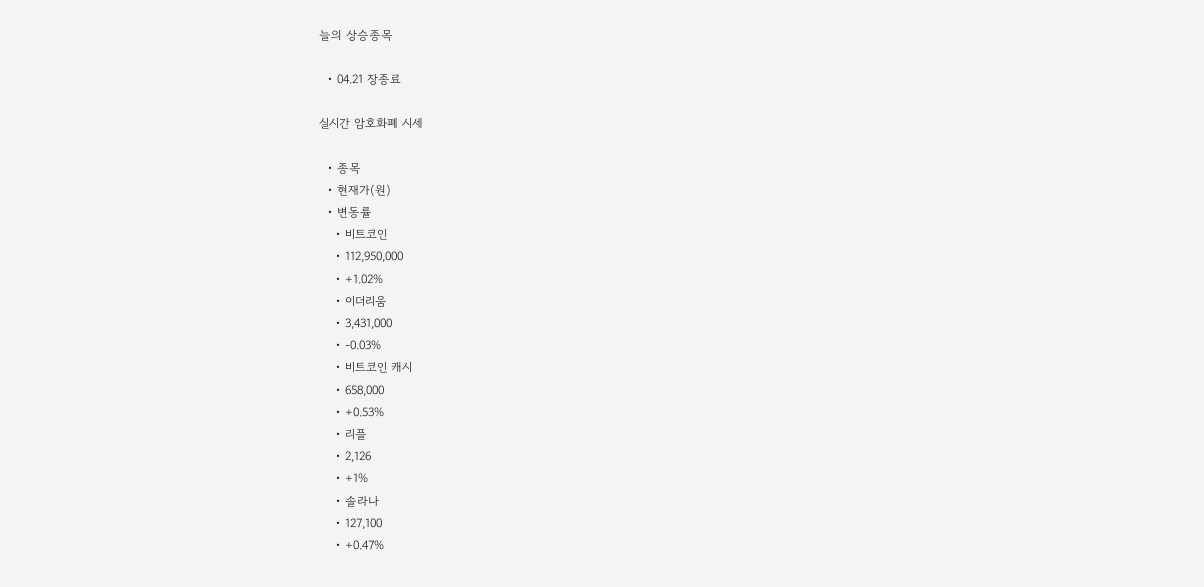늘의 상승종목

  • 04.21 장종료

실시간 암호화폐 시세

  • 종목
  • 현재가(원)
  • 변동률
    • 비트코인
    • 112,950,000
    • +1.02%
    • 이더리움
    • 3,431,000
    • -0.03%
    • 비트코인 캐시
    • 658,000
    • +0.53%
    • 리플
    • 2,126
    • +1%
    • 솔라나
    • 127,100
    • +0.47%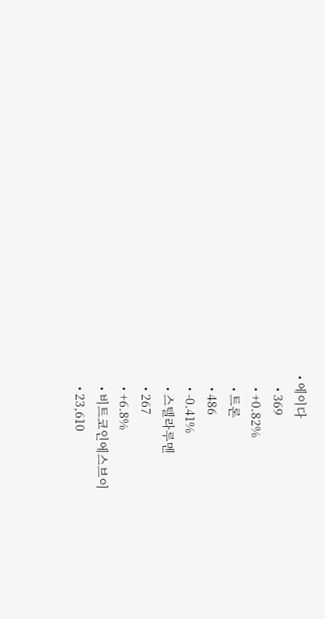• 에이다
    • 369
    • +0.82%
    • 트론
    • 486
    • -0.41%
    • 스텔라루멘
    • 267
    • +6.8%
    • 비트코인에스브이
    • 23,610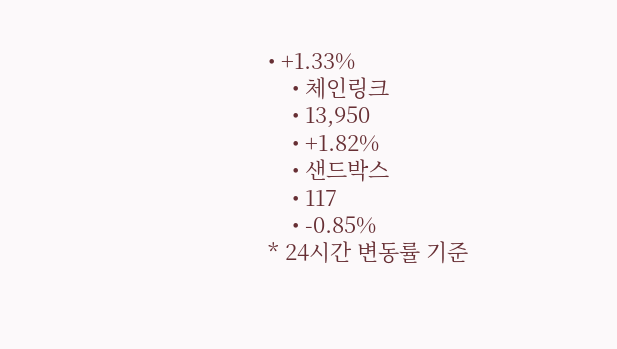• +1.33%
    • 체인링크
    • 13,950
    • +1.82%
    • 샌드박스
    • 117
    • -0.85%
* 24시간 변동률 기준